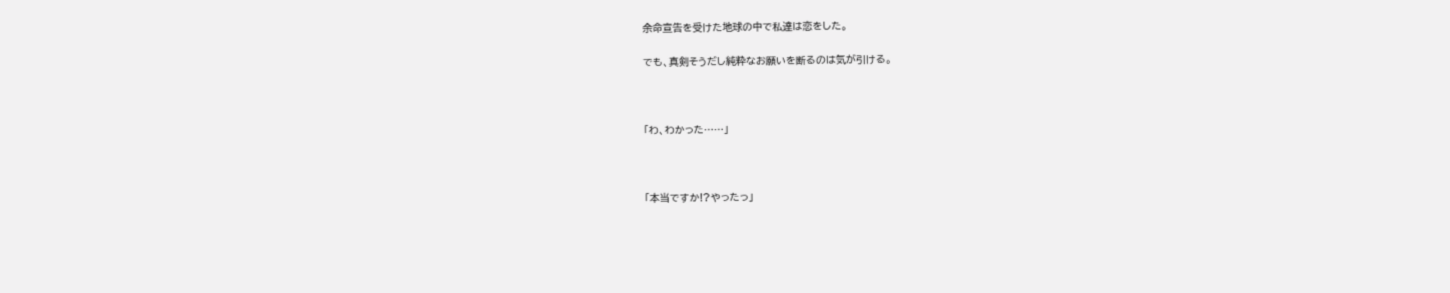余命宣告を受けた地球の中で私達は恋をした。

でも、真剣そうだし純粋なお願いを断るのは気が引ける。



「わ、わかった……」



「本当ですか!?やったっ」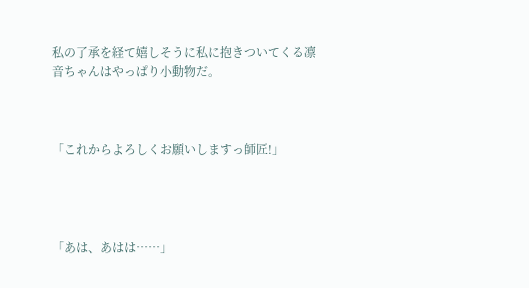私の了承を経て嬉しそうに私に抱きついてくる凛音ちゃんはやっぱり小動物だ。



「これからよろしくお願いしますっ師匠!」




「あは、あはは……」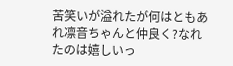苦笑いが溢れたが何はともあれ凛音ちゃんと仲良く?なれたのは嬉しいっ